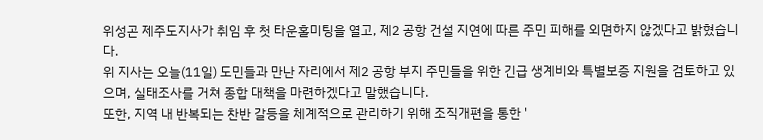위성곤 제주도지사가 취임 후 첫 타운홀미팅을 열고, 제2 공항 건설 지연에 따른 주민 피해를 외면하지 않겠다고 밝혔습니다.
위 지사는 오늘(11일) 도민들과 만난 자리에서 제2 공항 부지 주민들을 위한 긴급 생계비와 특별보증 지원을 검토하고 있으며, 실태조사를 거쳐 종합 대책을 마련하겠다고 말했습니다.
또한, 지역 내 반복되는 찬반 갈등을 체계적으로 관리하기 위해 조직개편을 통한 '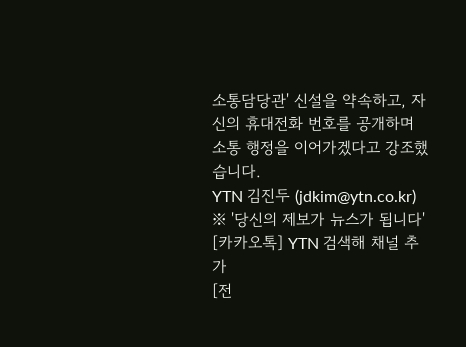소통담당관' 신설을 약속하고, 자신의 휴대전화 번호를 공개하며 소통 행정을 이어가겠다고 강조했습니다.
YTN 김진두 (jdkim@ytn.co.kr)
※ '당신의 제보가 뉴스가 됩니다'
[카카오톡] YTN 검색해 채널 추가
[전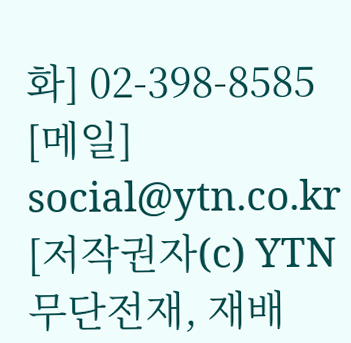화] 02-398-8585
[메일] social@ytn.co.kr
[저작권자(c) YTN 무단전재, 재배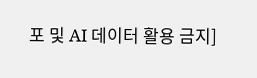포 및 AI 데이터 활용 금지]